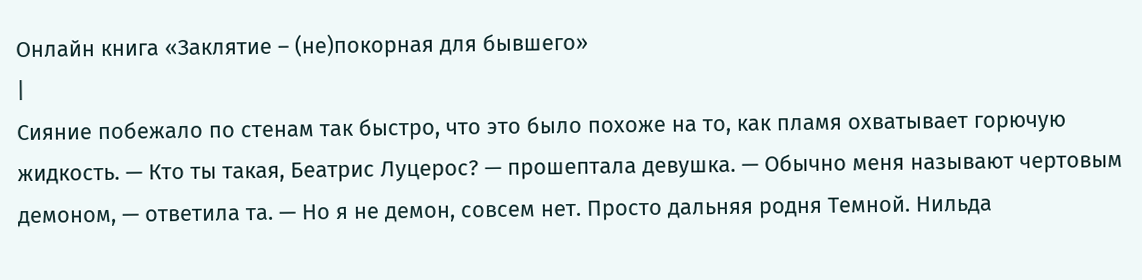Онлайн книга «Заклятие – (не)покорная для бывшего»
|
Сияние побежало по стенам так быстро, что это было похоже на то, как пламя охватывает горючую жидкость. — Кто ты такая, Беатрис Луцерос? — прошептала девушка. — Обычно меня называют чертовым демоном, — ответила та. — Но я не демон, совсем нет. Просто дальняя родня Темной. Нильда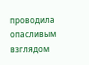проводила опасливым взглядом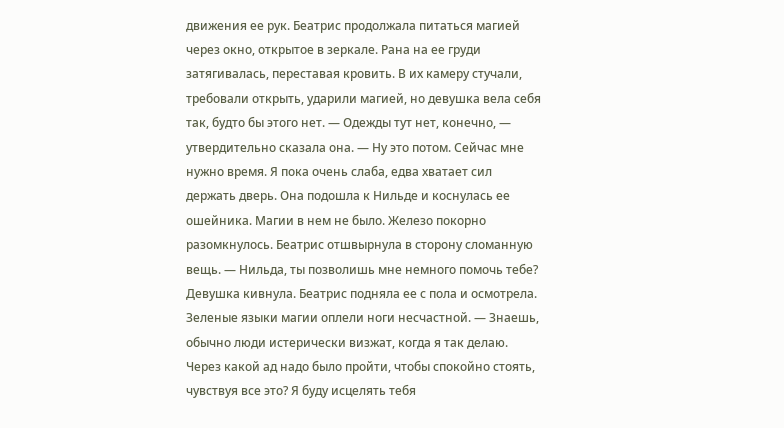движения ее рук. Беатрис продолжала питаться магией через окно, открытое в зеркале. Рана на ее груди затягивалась, переставая кровить. В их камеру стучали, требовали открыть, ударили магией, но девушка вела себя так, будто бы этого нет. — Одежды тут нет, конечно, — утвердительно сказала она. — Ну это потом. Сейчас мне нужно время. Я пока очень слаба, едва хватает сил держать дверь. Она подошла к Нильде и коснулась ее ошейника. Магии в нем не было. Железо покорно разомкнулось. Беатрис отшвырнула в сторону сломанную вещь. — Нильда, ты позволишь мне немного помочь тебе? Девушка кивнула. Беатрис подняла ее с пола и осмотрела. Зеленые языки магии оплели ноги несчастной. — Знаешь, обычно люди истерически визжат, когда я так делаю. Через какой ад надо было пройти, чтобы спокойно стоять, чувствуя все это? Я буду исцелять тебя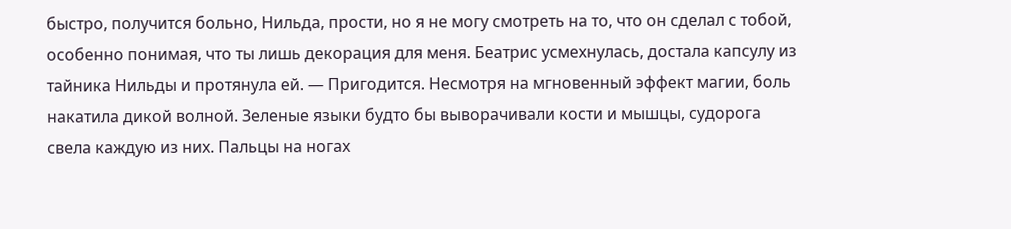быстро, получится больно, Нильда, прости, но я не могу смотреть на то, что он сделал с тобой, особенно понимая, что ты лишь декорация для меня. Беатрис усмехнулась, достала капсулу из тайника Нильды и протянула ей. — Пригодится. Несмотря на мгновенный эффект магии, боль накатила дикой волной. Зеленые языки будто бы выворачивали кости и мышцы, судорога свела каждую из них. Пальцы на ногах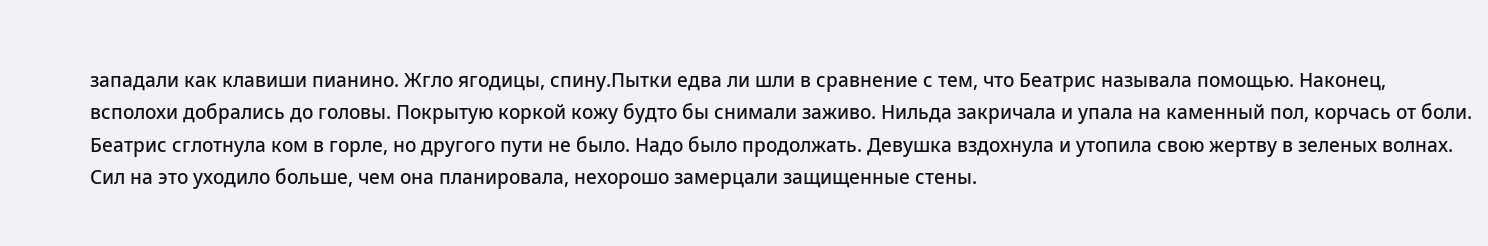западали как клавиши пианино. Жгло ягодицы, спину.Пытки едва ли шли в сравнение с тем, что Беатрис называла помощью. Наконец, всполохи добрались до головы. Покрытую коркой кожу будто бы снимали заживо. Нильда закричала и упала на каменный пол, корчась от боли. Беатрис сглотнула ком в горле, но другого пути не было. Надо было продолжать. Девушка вздохнула и утопила свою жертву в зеленых волнах. Сил на это уходило больше, чем она планировала, нехорошо замерцали защищенные стены.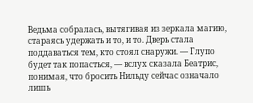Ведьма собралась, вытягивая из зеркала магию, стараясь удержать и то, и то. Дверь стала поддаваться тем, кто стоял снаружи. — Глупо будет так попасться, — вслух сказала Беатрис, понимая, что бросить Нильду сейчас означало лишь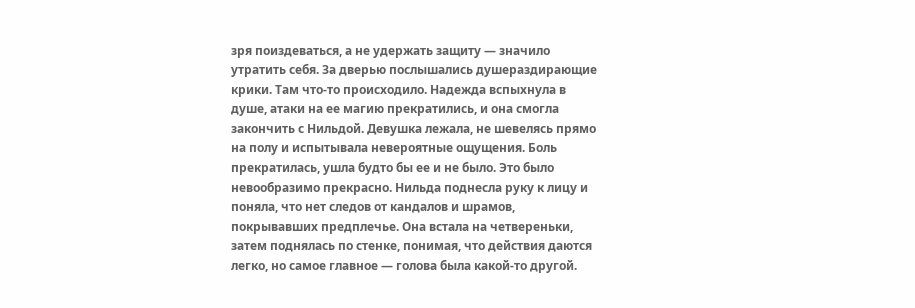зря поиздеваться, а не удержать защиту — значило утратить себя. За дверью послышались душераздирающие крики. Там что-то происходило. Надежда вспыхнула в душе, атаки на ее магию прекратились, и она смогла закончить с Нильдой. Девушка лежала, не шевелясь прямо на полу и испытывала невероятные ощущения. Боль прекратилась, ушла будто бы ее и не было. Это было невообразимо прекрасно. Нильда поднесла руку к лицу и поняла, что нет следов от кандалов и шрамов, покрывавших предплечье. Она встала на четвереньки, затем поднялась по стенке, понимая, что действия даются легко, но самое главное — голова была какой-то другой.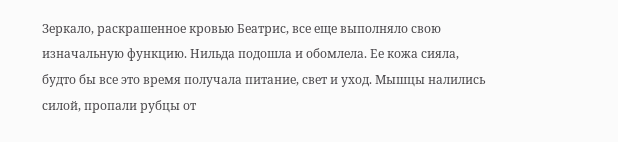Зеркало, раскрашенное кровью Беатрис, все еще выполняло свою изначальную функцию. Нильда подошла и обомлела. Ее кожа сияла, будто бы все это время получала питание, свет и уход. Мышцы налились силой, пропали рубцы от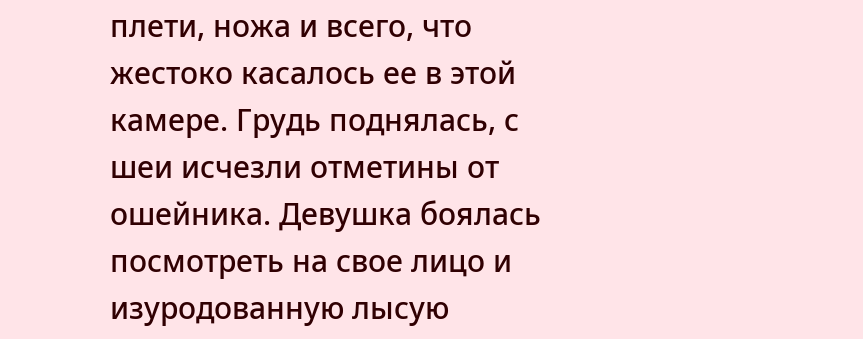плети, ножа и всего, что жестоко касалось ее в этой камере. Грудь поднялась, с шеи исчезли отметины от ошейника. Девушка боялась посмотреть на свое лицо и изуродованную лысую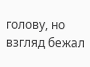голову, но взгляд бежал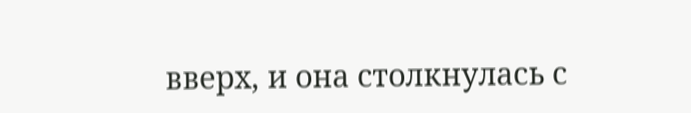вверх, и она столкнулась с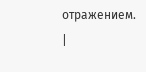отражением. |